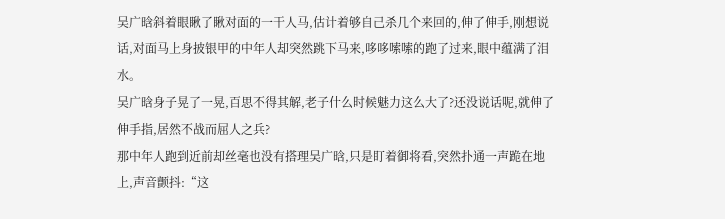吴广晗斜着眼瞅了瞅对面的一干人马,估计着够自己杀几个来回的,伸了伸手,刚想说话,对面马上身披银甲的中年人却突然跳下马来,哆哆嗦嗦的跑了过来,眼中蕴满了泪水。
吴广晗身子晃了一晃,百思不得其解,老子什么时候魅力这么大了?还没说话呢,就伸了伸手指,居然不战而屈人之兵?
那中年人跑到近前却丝毫也没有搭理吴广晗,只是盯着御将看,突然扑通一声跪在地上,声音颤抖:“这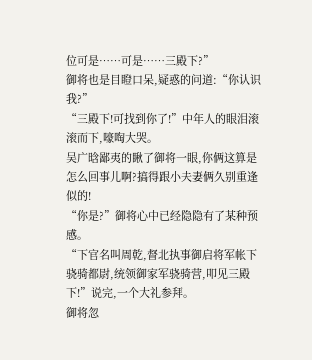位可是……可是……三殿下?”
御将也是目瞪口呆,疑惑的问道:“你认识我?”
“三殿下!可找到你了!”中年人的眼泪滚滚而下,嚎啕大哭。
吴广晗鄙夷的瞅了御将一眼,你俩这算是怎么回事儿啊?搞得跟小夫妻俩久别重逢似的!
“你是?”御将心中已经隐隐有了某种预感。
“下官名叫周乾,督北执事御启将军帐下骁骑都尉,统领御家军骁骑营,叩见三殿下!”说完,一个大礼参拜。
御将忽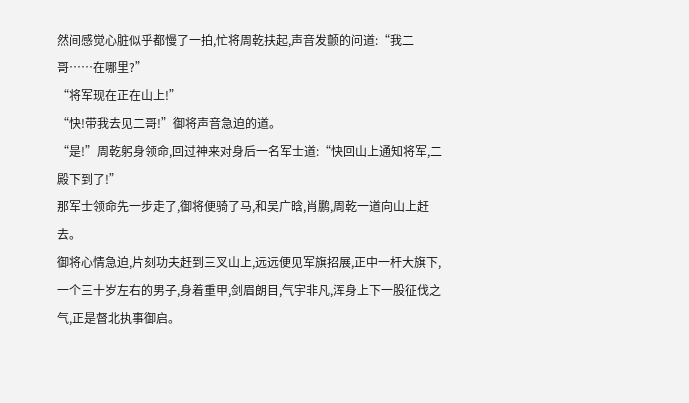然间感觉心脏似乎都慢了一拍,忙将周乾扶起,声音发颤的问道:“我二哥……在哪里?”
“将军现在正在山上!”
“快!带我去见二哥!”御将声音急迫的道。
“是!”周乾躬身领命,回过神来对身后一名军士道:“快回山上通知将军,二殿下到了!”
那军士领命先一步走了,御将便骑了马,和吴广晗,肖鹏,周乾一道向山上赶去。
御将心情急迫,片刻功夫赶到三叉山上,远远便见军旗招展,正中一杆大旗下,一个三十岁左右的男子,身着重甲,剑眉朗目,气宇非凡,浑身上下一股征伐之气,正是督北执事御启。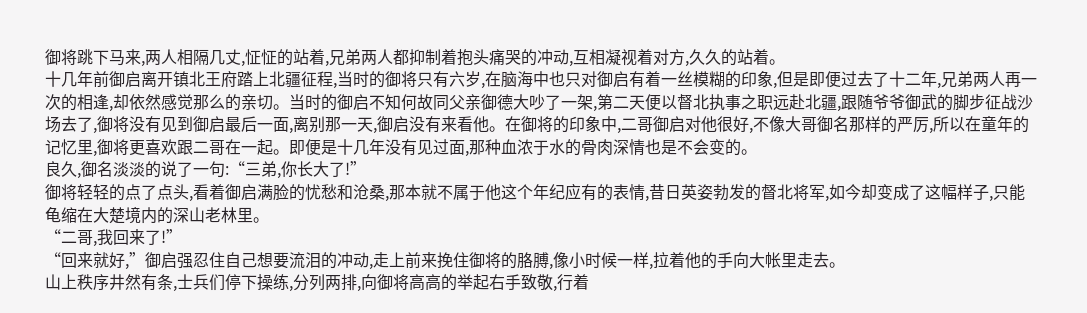御将跳下马来,两人相隔几丈,怔怔的站着,兄弟两人都抑制着抱头痛哭的冲动,互相凝视着对方,久久的站着。
十几年前御启离开镇北王府踏上北疆征程,当时的御将只有六岁,在脑海中也只对御启有着一丝模糊的印象,但是即便过去了十二年,兄弟两人再一次的相逢,却依然感觉那么的亲切。当时的御启不知何故同父亲御德大吵了一架,第二天便以督北执事之职远赴北疆,跟随爷爷御武的脚步征战沙场去了,御将没有见到御启最后一面,离别那一天,御启没有来看他。在御将的印象中,二哥御启对他很好,不像大哥御名那样的严厉,所以在童年的记忆里,御将更喜欢跟二哥在一起。即便是十几年没有见过面,那种血浓于水的骨肉深情也是不会变的。
良久,御名淡淡的说了一句:“三弟,你长大了!”
御将轻轻的点了点头,看着御启满脸的忧愁和沧桑,那本就不属于他这个年纪应有的表情,昔日英姿勃发的督北将军,如今却变成了这幅样子,只能龟缩在大楚境内的深山老林里。
“二哥,我回来了!”
“回来就好,”御启强忍住自己想要流泪的冲动,走上前来挽住御将的胳膊,像小时候一样,拉着他的手向大帐里走去。
山上秩序井然有条,士兵们停下操练,分列两排,向御将高高的举起右手致敬,行着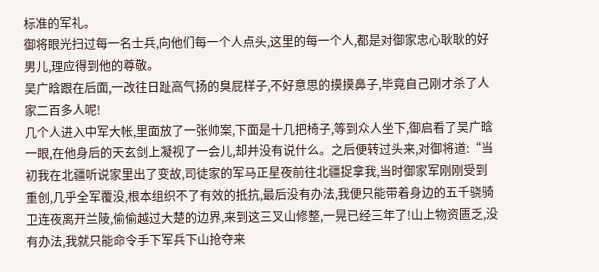标准的军礼。
御将眼光扫过每一名士兵,向他们每一个人点头,这里的每一个人,都是对御家忠心耿耿的好男儿,理应得到他的尊敬。
吴广晗跟在后面,一改往日趾高气扬的臭屁样子,不好意思的摸摸鼻子,毕竟自己刚才杀了人家二百多人呢!
几个人进入中军大帐,里面放了一张帅案,下面是十几把椅子,等到众人坐下,御启看了吴广晗一眼,在他身后的天玄剑上凝视了一会儿,却并没有说什么。之后便转过头来,对御将道:“当初我在北疆听说家里出了变故,司徒家的军马正星夜前往北疆捉拿我,当时御家军刚刚受到重创,几乎全军覆没,根本组织不了有效的抵抗,最后没有办法,我便只能带着身边的五千骁骑卫连夜离开兰陵,偷偷越过大楚的边界,来到这三叉山修整,一晃已经三年了!山上物资匮乏,没有办法,我就只能命令手下军兵下山抢夺来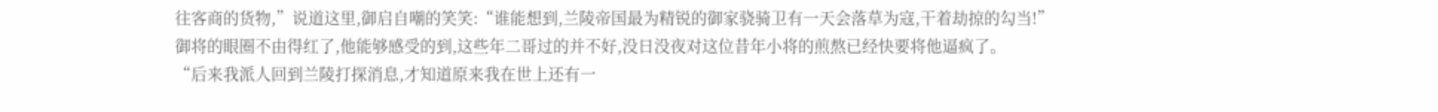往客商的货物,”说道这里,御启自嘲的笑笑:“谁能想到,兰陵帝国最为精锐的御家骁骑卫有一天会落草为寇,干着劫掠的勾当!”
御将的眼圈不由得红了,他能够感受的到,这些年二哥过的并不好,没日没夜对这位昔年小将的煎熬已经快要将他逼疯了。
“后来我派人回到兰陵打探消息,才知道原来我在世上还有一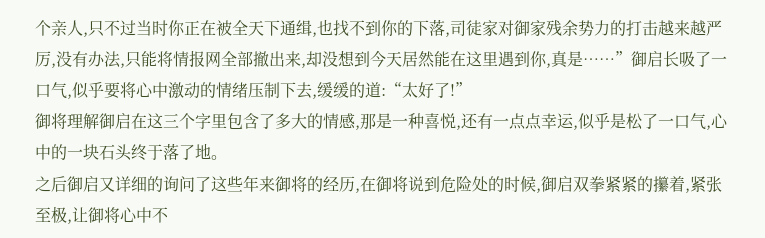个亲人,只不过当时你正在被全天下通缉,也找不到你的下落,司徒家对御家残余势力的打击越来越严厉,没有办法,只能将情报网全部撤出来,却没想到今天居然能在这里遇到你,真是……”御启长吸了一口气,似乎要将心中激动的情绪压制下去,缓缓的道:“太好了!”
御将理解御启在这三个字里包含了多大的情感,那是一种喜悦,还有一点点幸运,似乎是松了一口气,心中的一块石头终于落了地。
之后御启又详细的询问了这些年来御将的经历,在御将说到危险处的时候,御启双拳紧紧的攥着,紧张至极,让御将心中不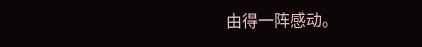由得一阵感动。